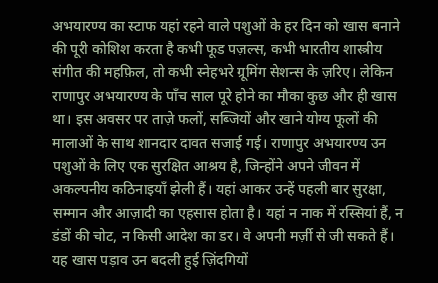अभयारण्य का स्टाफ यहां रहने वाले पशुओं के हर दिन को खास बनाने की पूरी कोशिश करता है कभी फूड पज़ल्स, कभी भारतीय शास्त्रीय संगीत की महफ़िल, तो कभी स्नेहभरे ग्रूमिंग सेशन्स के ज़रिए। लेकिन राणापुर अभयारण्य के पाँच साल पूरे होने का मौका कुछ और ही खास था। इस अवसर पर ताज़े फलों, सब्जियों और खाने योग्य फूलों की मालाओं के साथ शानदार दावत सजाई गई। राणापुर अभयारण्य उन पशुओं के लिए एक सुरक्षित आश्रय है, जिन्होंने अपने जीवन में अकल्पनीय कठिनाइयाँ झेली हैं। यहां आकर उन्हें पहली बार सुरक्षा, सम्मान और आज़ादी का एहसास होता है। यहां न नाक में रस्सियां हैं, न डंडों की चोट, न किसी आदेश का डर। वे अपनी मर्ज़ी से जी सकते हैं। यह खास पड़ाव उन बदली हुई ज़िंदगियों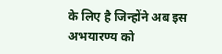के लिए है जिन्होंने अब इस अभयारण्य को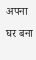अपना घर बना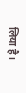लिया है।